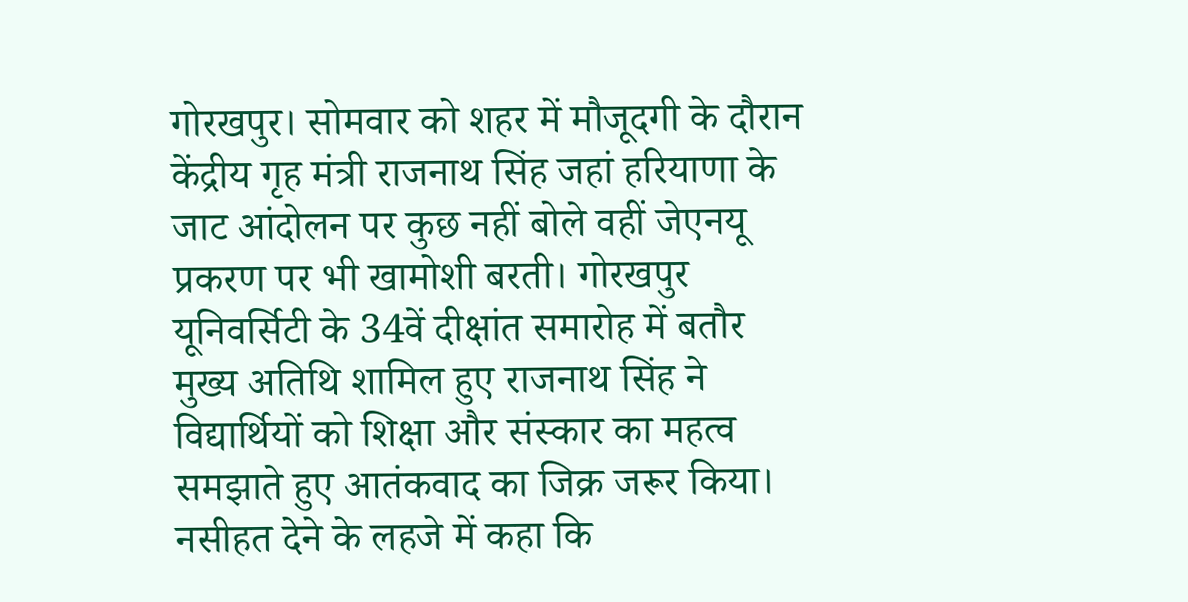गोरखपुर। सोमवार को शहर में मौजूदगी के दौरान केंद्रीय गृह मंत्री राजनाथ सिंह जहां हरियाणा के जाट आंदोलन पर कुछ नहीं बोले वहीं जेएनयू प्रकरण पर भी खामोशी बरती। गोरखपुर यूनिवर्सिटी के 34वें दीक्षांत समारोह में बतौर मुख्य अतिथि शामिल हुए राजनाथ सिंह ने विद्यार्थियों को शिक्षा और संस्कार का महत्व समझाते हुए आतंकवाद का जिक्र जरूर किया। नसीहत देने के लहजे में कहा कि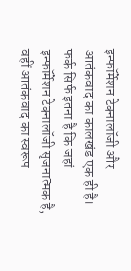इन्फॉर्मेशन टेक्नालॉजी और आतंकवाद का कालखंड एक ही है। फर्क सिर्फ इतना है कि जहां इन्फॉर्मेशन टेक्नालॉजी सृजनात्मक है, वहीं आतंकवाद का स्वरूप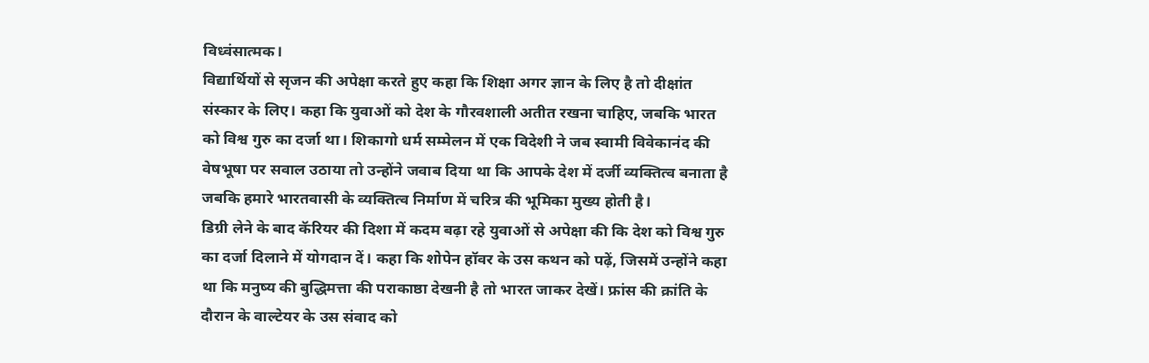विध्वंसात्मक।
विद्यार्थियों से सृजन की अपेक्षा करते हुए कहा कि शिक्षा अगर ज्ञान के लिए है तो दीक्षांत संस्कार के लिए। कहा कि युवाओं को देश के गौरवशाली अतीत रखना चाहिए, जबकि भारत को विश्व गुरु का दर्जा था। शिकागो धर्म सम्मेलन में एक विदेशी ने जब स्वामी विवेकानंद की वेषभूषा पर सवाल उठाया तो उन्होंने जवाब दिया था कि आपके देश में दर्जी व्यक्तित्व बनाता है जबकि हमारे भारतवासी के व्यक्तित्व निर्माण में चरित्र की भूमिका मुख्य होती है।
डिग्री लेने के बाद कॅरियर की दिशा में कदम बढ़ा रहे युवाओं से अपेक्षा की कि देश को विश्व गुरु का दर्जा दिलाने में योगदान दें। कहा कि शोपेन हॉवर के उस कथन को पढ़ें, जिसमें उन्होंने कहा था कि मनुष्य की बुद्धिमत्ता की पराकाष्ठा देखनी है तो भारत जाकर देखें। फ्रांस की क्रांति के दौरान के वाल्टेयर के उस संवाद को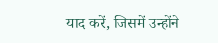याद करें, जिसमें उन्होंने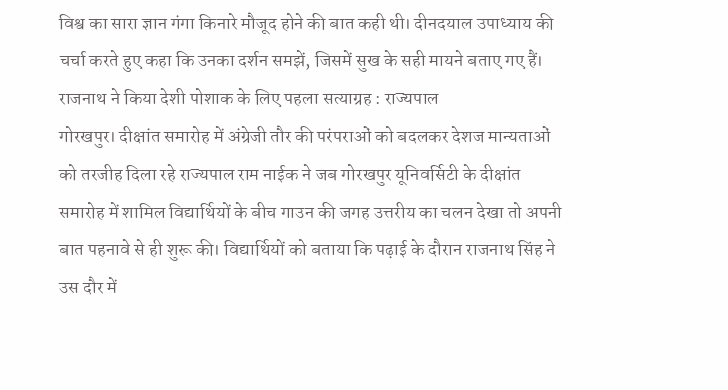विश्व का सारा ज्ञान गंगा किनारे मौजूद होने की बात कही थी। दीनदयाल उपाध्याय की चर्चा करते हुए कहा कि उनका दर्शन समझें, जिसमें सुख के सही मायने बताए गए हैं।
राजनाथ ने किया देशी पोशाक के लिए पहला सत्याग्रह : राज्यपाल
गोरखपुर। दीक्षांत समारोह में अंग्रेजी तौर की परंपराओं को बदलकर देशज मान्यताओं को तरजीह दिला रहे राज्यपाल राम नाईक ने जब गोरखपुर यूनिवर्सिटी के दीक्षांत समारोह में शामिल विद्यार्थियों के बीच गाउन की जगह उत्तरीय का चलन देखा तो अपनी बात पहनावे से ही शुरू की। विद्यार्थियों को बताया कि पढ़ाई के दौरान राजनाथ सिंह ने उस दौर में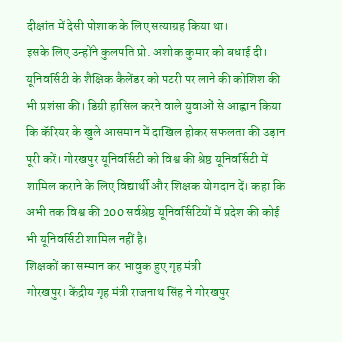दीक्षांत में देसी पोशाक के लिए सत्याग्रह किया था।
इसके लिए उन्होंने कुलपति प्रो. अशोक कुमार को बधाई दी। यूनिवर्सिटी के शैक्षिक कैलेंडर को पटरी पर लाने की कोशिश की भी प्रशंसा की। डिग्री हासिल करने वाले युवाओं से आह्वान किया कि कॅरियर के खुले आसमान में दाखिल होकर सफलता की उड़ान पूरी करें। गोरखपुर यूनिवर्सिटी को विश्व की श्रेष्ठ यूनिवर्सिटी में शामिल कराने के लिए विद्यार्थी और शिक्षक योगदान दें। कहा कि अभी तक विश्व की 200 सर्वश्रेष्ठ यूनिवर्सिटियों में प्रदेश की कोई भी यूनिवर्सिटी शामिल नहीं है।
शिक्षकों का सम्मान कर भावुक हुए गृह मंत्री
गोरखपुर। केंद्रीय गृह मंत्री राजनाथ सिंह ने गोरखपुर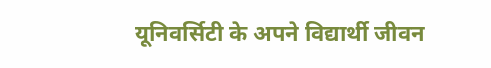यूनिवर्सिटी के अपने विद्यार्थी जीवन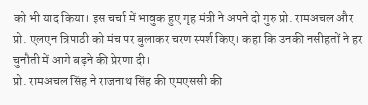को भी याद किया। इस चर्चा में भावुक हुए गृह मंत्री ने अपने दो गुरु प्रो. रामअचल और प्रो. एलएन त्रिपाठी को मंच पर बुलाकर चरण स्पर्श किए। कहा कि उनकी नसीहतों ने हर चुनौती में आगे बढ़ने की प्रेरणा दी।
प्रो. रामअचल सिंह ने राजनाथ सिंह की एमएससी की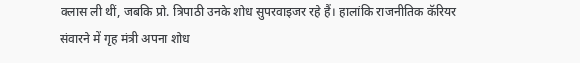क्लास ली थीं, जबकि प्रो. त्रिपाठी उनके शोध सुपरवाइजर रहे हैं। हालांकि राजनीतिक कॅरियर संवारने में गृह मंत्री अपना शोध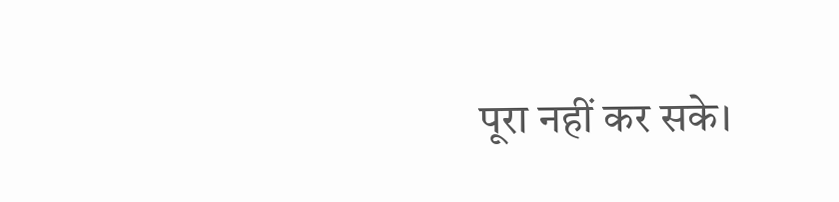पूरा नहीं कर सके।